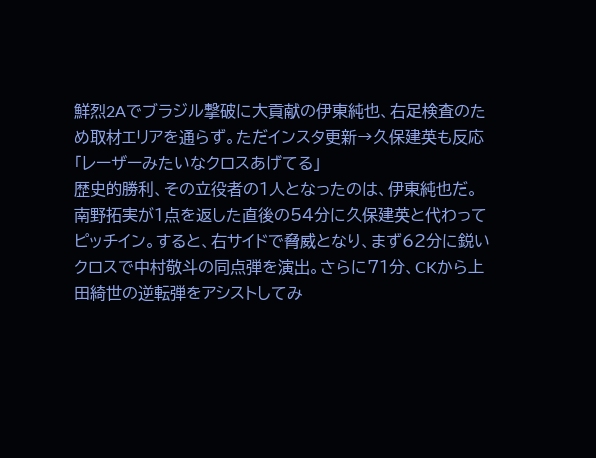鮮烈2Aでブラジル撃破に大貢献の伊東純也、右足検査のため取材エリアを通らず。ただインスタ更新→久保建英も反応「レーザーみたいなクロスあげてる」
歴史的勝利、その立役者の1人となったのは、伊東純也だ。南野拓実が1点を返した直後の54分に久保建英と代わってピッチイン。すると、右サイドで脅威となり、まず62分に鋭いクロスで中村敬斗の同点弾を演出。さらに71分、CKから上田綺世の逆転弾をアシストしてみ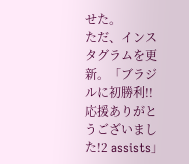せた。
ただ、インスタグラムを更新。「ブラジルに初勝利!!応援ありがとうございました!2 assists」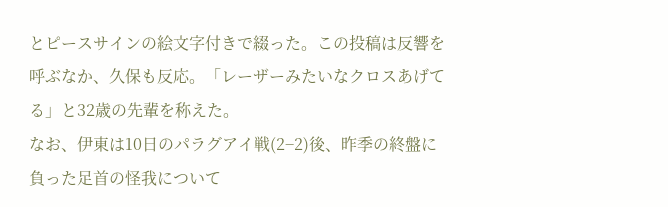とピースサインの絵文字付きで綴った。この投稿は反響を呼ぶなか、久保も反応。「レーザーみたいなクロスあげてる」と32歳の先輩を称えた。
なお、伊東は10日のパラグアイ戦(2−2)後、昨季の終盤に負った足首の怪我について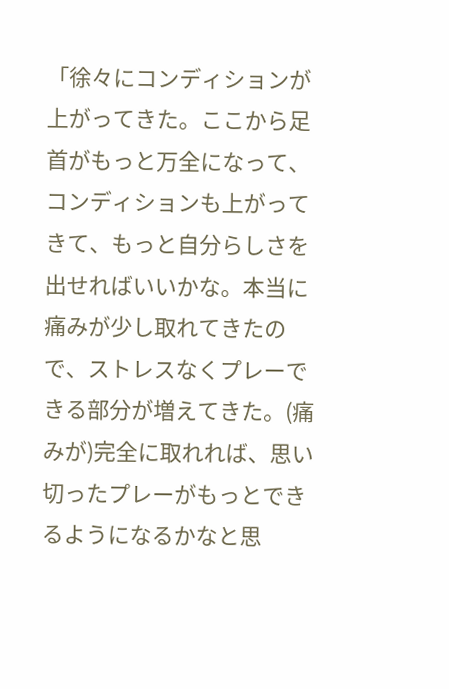「徐々にコンディションが上がってきた。ここから足首がもっと万全になって、コンディションも上がってきて、もっと自分らしさを出せればいいかな。本当に痛みが少し取れてきたので、ストレスなくプレーできる部分が増えてきた。(痛みが)完全に取れれば、思い切ったプレーがもっとできるようになるかなと思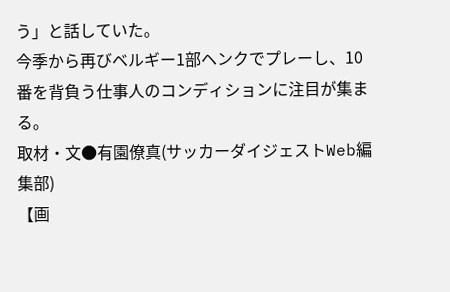う」と話していた。
今季から再びベルギー1部ヘンクでプレーし、10番を背負う仕事人のコンディションに注目が集まる。
取材・文●有園僚真(サッカーダイジェストWeb編集部)
【画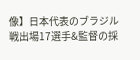像】日本代表のブラジル戦出場17選手&監督の採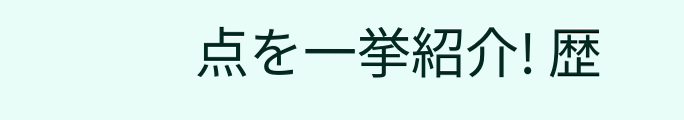点を一挙紹介! 歴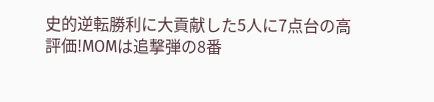史的逆転勝利に大貢献した5人に7点台の高評価!MOMは追撃弾の8番